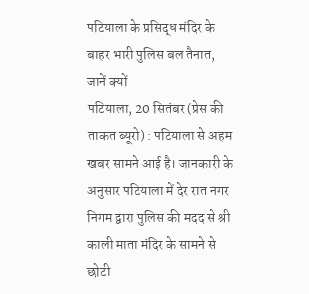पटियाला के प्रसिद्ध मंदिर के बाहर भारी पुलिस बल तैनात, जानें क्यों
पटियाला, 20 सितंबर (प्रेस की ताकत ब्यूरो) : पटियाला से अहम खबर सामने आई है। जानकारी के अनुसार पटियाला में देर रात नगर निगम द्वारा पुलिस की मदद से श्री काली माता मंदिर के सामने से छोटी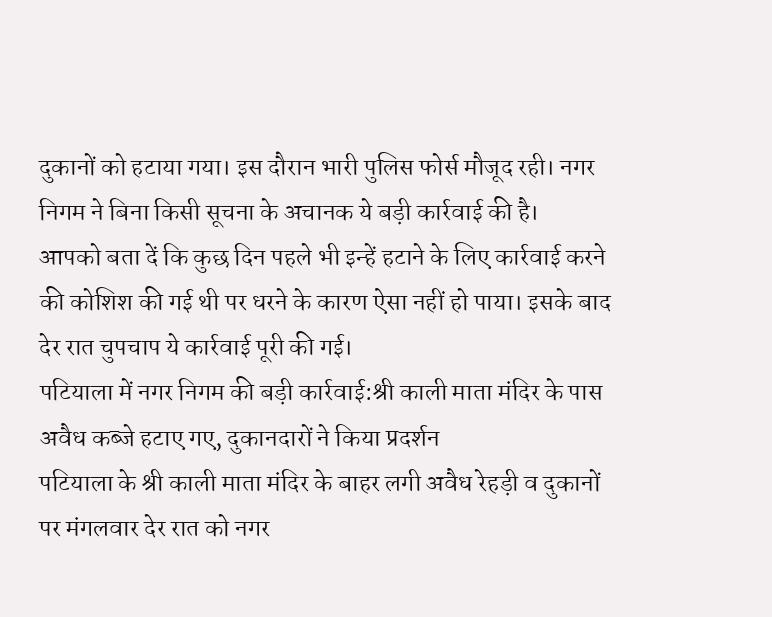दुकानों को हटाया गया। इस दौरान भारी पुलिस फोर्स मौजूद रही। नगर निगम ने बिना किसी सूचना के अचानक ये बड़ी कार्रवाई की है।
आपको बता दें कि कुछ दिन पहले भी इन्हें हटाने के लिए कार्रवाई करने की कोशिश की गई थी पर धरने के कारण ऐसा नहीं हो पाया। इसके बाद देर रात चुपचाप ये कार्रवाई पूरी की गई।
पटियाला में नगर निगम की बड़ी कार्रवाई:श्री काली माता मंदिर के पास अवैध कब्जे हटाए गए, दुकानदारों ने किया प्रदर्शन
पटियाला के श्री काली माता मंदिर के बाहर लगी अवैध रेहड़ी व दुकानों पर मंगलवार देर रात को नगर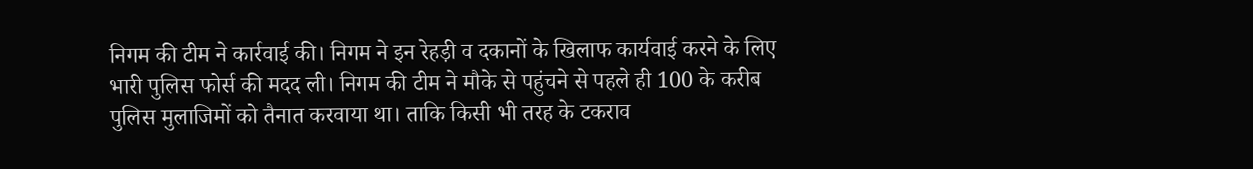निगम की टीम ने कार्रवाई की। निगम ने इन रेहड़ी व दकानों के खिलाफ कार्यवाई करने के लिए भारी पुलिस फोर्स की मदद ली। निगम की टीम ने मौके से पहुंचने से पहले ही 100 के करीब पुलिस मुलाजिमों को तैनात करवाया था। ताकि किसी भी तरह के टकराव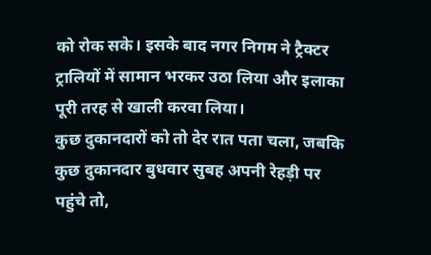को रोक सके। इसके बाद नगर निगम ने ट्रैक्टर ट्रालियों में सामान भरकर उठा लिया और इलाका पूरी तरह से खाली करवा लिया।
कुछ दुकानदारों को तो देर रात पता चला, जबकि कुछ दुकानदार बुधवार सुबह अपनी रेहड़ी पर पहुंचे तो,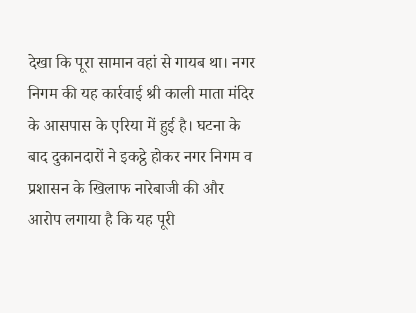देखा कि पूरा सामान वहां से गायब था। नगर निगम की यह कार्रवाई श्री काली माता मंदिर के आसपास के एरिया में हुई है। घटना के बाद दुकानदारों ने इकट्ठे होकर नगर निगम व प्रशासन के खिलाफ नारेबाजी की और आरोप लगाया है कि यह पूरी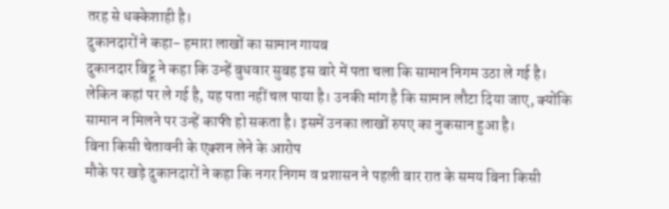तरह से धक्केशाही है।
दुकानदारों ने कहा- हमारा लाखों का सामान गायब
दुकानदार बिट्टू ने कहा कि उन्हें बुधवार सुबह इस बारे में पता चला कि सामान निगम उठा ले गई है। लेकिन कहां पर ले गई है, यह पता नहीं चल पाया है। उनकी मांग है कि सामान लौटा दिया जाए, क्योंकि सामान न मिलने पर उन्हें काफी हो सकता है। इसमें उनका लाखों रुपए का नुकसान हुआ है।
बिना किसी चेतावनी के एक्शन लेने के आरोप
मौके पर खड़े दुकानदारों ने कहा कि नगर निगम व प्रशासन ने पहली बार रात के समय बिना किसी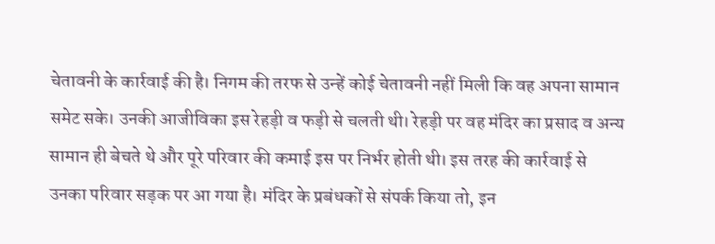चेतावनी के कार्रवाई की है। निगम की तरफ से उन्हें कोई चेतावनी नहीं मिली कि वह अपना सामान समेट सके। उनकी आजीविका इस रेहड़ी व फड़ी से चलती थी। रेहड़ी पर वह मंदिर का प्रसाद व अन्य सामान ही बेचते थे और पूरे परिवार की कमाई इस पर निर्भर होती थी। इस तरह की कार्रवाई से उनका परिवार सड़क पर आ गया है। मंदिर के प्रबंधकों से संपर्क किया तो, इन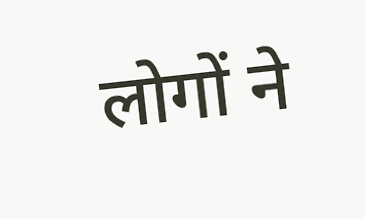लोगों ने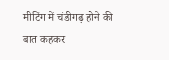मीटिंग में चंडीगढ़ होने की बात कहकर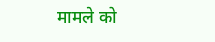मामले को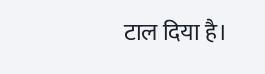टाल दिया है।